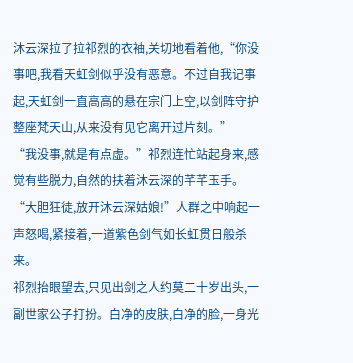沐云深拉了拉祁烈的衣袖,关切地看着他,“你没事吧,我看天虹剑似乎没有恶意。不过自我记事起,天虹剑一直高高的悬在宗门上空,以剑阵守护整座梵天山,从来没有见它离开过片刻。”
“我没事,就是有点虚。”祁烈连忙站起身来,感觉有些脱力,自然的扶着沐云深的芊芊玉手。
“大胆狂徒,放开沐云深姑娘!”人群之中响起一声怒喝,紧接着,一道紫色剑气如长虹贯日般杀来。
祁烈抬眼望去,只见出剑之人约莫二十岁出头,一副世家公子打扮。白净的皮肤,白净的脸,一身光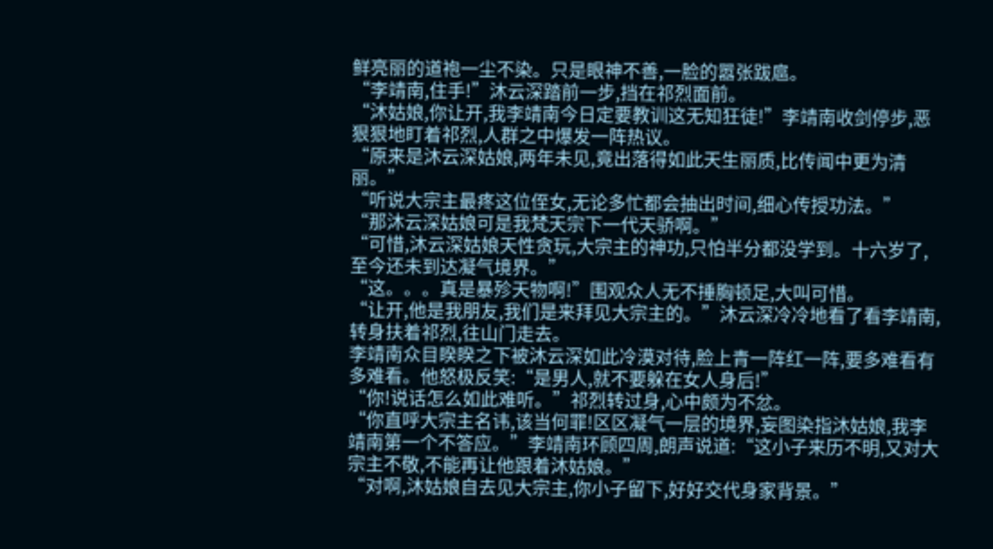鲜亮丽的道袍一尘不染。只是眼神不善,一脸的嚣张跋扈。
“李靖南,住手!”沐云深踏前一步,挡在祁烈面前。
“沐姑娘,你让开,我李靖南今日定要教训这无知狂徒!”李靖南收剑停步,恶狠狠地盯着祁烈,人群之中爆发一阵热议。
“原来是沐云深姑娘,两年未见,竟出落得如此天生丽质,比传闻中更为清丽。”
“听说大宗主最疼这位侄女,无论多忙都会抽出时间,细心传授功法。”
“那沐云深姑娘可是我梵天宗下一代天骄啊。”
“可惜,沐云深姑娘天性贪玩,大宗主的神功,只怕半分都没学到。十六岁了,至今还未到达凝气境界。”
“这。。。真是暴殄天物啊!”围观众人无不捶胸顿足,大叫可惜。
“让开,他是我朋友,我们是来拜见大宗主的。”沐云深冷冷地看了看李靖南,转身扶着祁烈,往山门走去。
李靖南众目睽睽之下被沐云深如此冷漠对待,脸上青一阵红一阵,要多难看有多难看。他怒极反笑:“是男人,就不要躲在女人身后!”
“你!说话怎么如此难听。”祁烈转过身,心中颇为不忿。
“你直呼大宗主名讳,该当何罪!区区凝气一层的境界,妄图染指沐姑娘,我李靖南第一个不答应。”李靖南环顾四周,朗声说道:“这小子来历不明,又对大宗主不敬,不能再让他跟着沐姑娘。”
“对啊,沐姑娘自去见大宗主,你小子留下,好好交代身家背景。”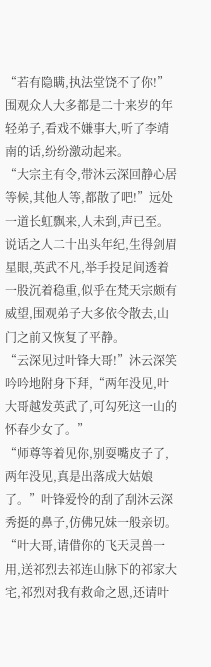“若有隐瞒,执法堂饶不了你!”
围观众人大多都是二十来岁的年轻弟子,看戏不嫌事大,听了李靖南的话,纷纷激动起来。
“大宗主有令,带沐云深回静心居等候,其他人等,都散了吧!”远处一道长虹飘来,人未到,声已至。
说话之人二十出头年纪,生得剑眉星眼,英武不凡,举手投足间透着一股沉着稳重,似乎在梵天宗颇有威望,围观弟子大多依令散去,山门之前又恢复了平静。
“云深见过叶锋大哥!”沐云深笑吟吟地附身下拜,“两年没见,叶大哥越发英武了,可勾死这一山的怀春少女了。”
“师尊等着见你,别耍嘴皮子了,两年没见,真是出落成大姑娘了。”叶锋爱怜的刮了刮沐云深秀挺的鼻子,仿佛兄妹一般亲切。
“叶大哥,请借你的飞天灵兽一用,送祁烈去祁连山脉下的祁家大宅,祁烈对我有救命之恩,还请叶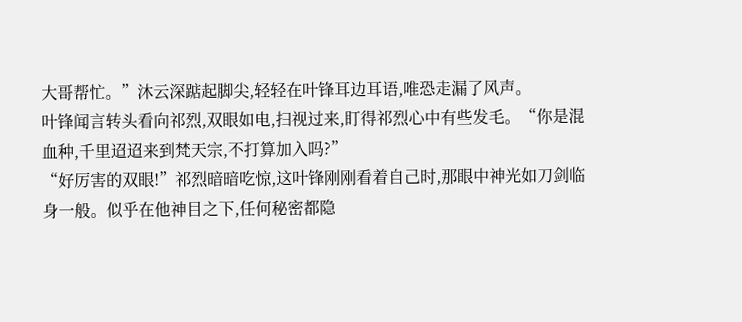大哥帮忙。”沐云深踮起脚尖,轻轻在叶锋耳边耳语,唯恐走漏了风声。
叶锋闻言转头看向祁烈,双眼如电,扫视过来,盯得祁烈心中有些发毛。“你是混血种,千里迢迢来到梵天宗,不打算加入吗?”
“好厉害的双眼!”祁烈暗暗吃惊,这叶锋刚刚看着自己时,那眼中神光如刀剑临身一般。似乎在他神目之下,任何秘密都隐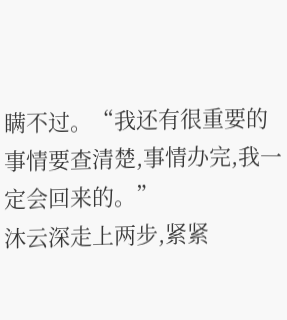瞒不过。“我还有很重要的事情要查清楚,事情办完,我一定会回来的。”
沐云深走上两步,紧紧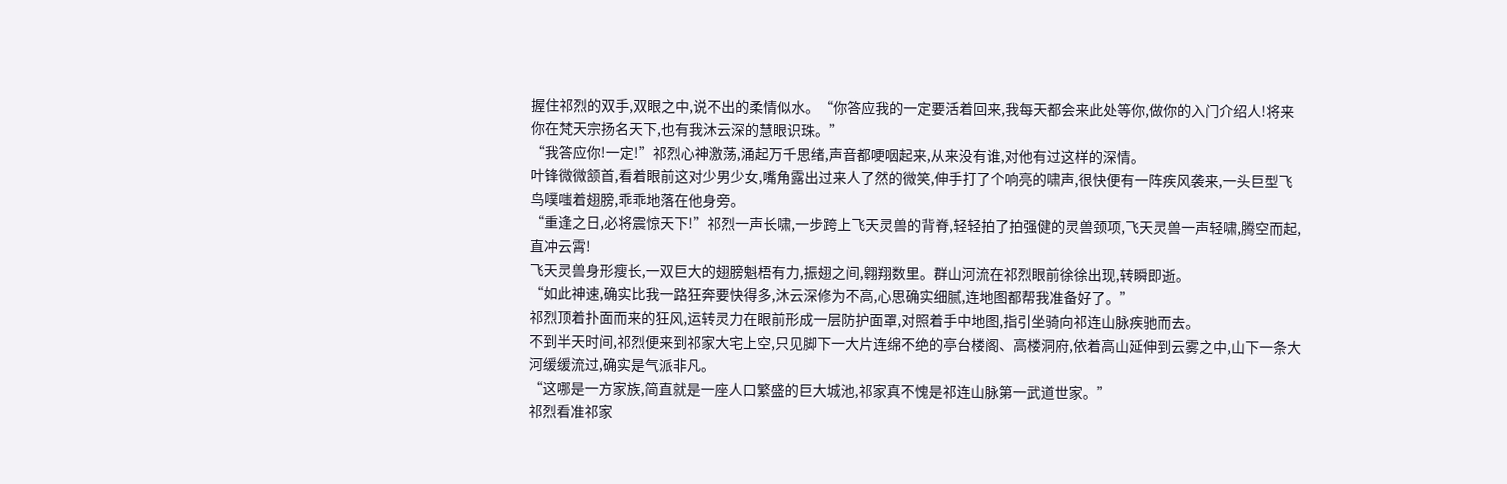握住祁烈的双手,双眼之中,说不出的柔情似水。“你答应我的一定要活着回来,我每天都会来此处等你,做你的入门介绍人!将来你在梵天宗扬名天下,也有我沐云深的慧眼识珠。”
“我答应你!一定!”祁烈心神激荡,涌起万千思绪,声音都哽咽起来,从来没有谁,对他有过这样的深情。
叶锋微微颔首,看着眼前这对少男少女,嘴角露出过来人了然的微笑,伸手打了个响亮的啸声,很快便有一阵疾风袭来,一头巨型飞鸟噗嗤着翅膀,乖乖地落在他身旁。
“重逢之日,必将震惊天下!”祁烈一声长啸,一步跨上飞天灵兽的背脊,轻轻拍了拍强健的灵兽颈项,飞天灵兽一声轻啸,腾空而起,直冲云霄!
飞天灵兽身形瘦长,一双巨大的翅膀魁梧有力,振翅之间,翱翔数里。群山河流在祁烈眼前徐徐出现,转瞬即逝。
“如此神速,确实比我一路狂奔要快得多,沐云深修为不高,心思确实细腻,连地图都帮我准备好了。”
祁烈顶着扑面而来的狂风,运转灵力在眼前形成一层防护面罩,对照着手中地图,指引坐骑向祁连山脉疾驰而去。
不到半天时间,祁烈便来到祁家大宅上空,只见脚下一大片连绵不绝的亭台楼阁、高楼洞府,依着高山延伸到云雾之中,山下一条大河缓缓流过,确实是气派非凡。
“这哪是一方家族,简直就是一座人口繁盛的巨大城池,祁家真不愧是祁连山脉第一武道世家。”
祁烈看准祁家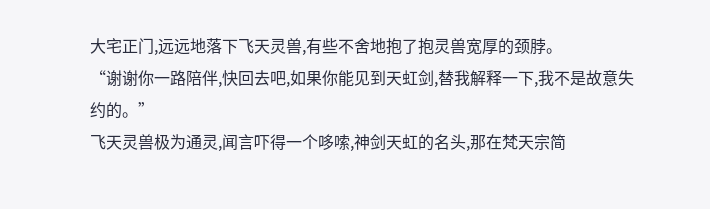大宅正门,远远地落下飞天灵兽,有些不舍地抱了抱灵兽宽厚的颈脖。
“谢谢你一路陪伴,快回去吧,如果你能见到天虹剑,替我解释一下,我不是故意失约的。”
飞天灵兽极为通灵,闻言吓得一个哆嗦,神剑天虹的名头,那在梵天宗简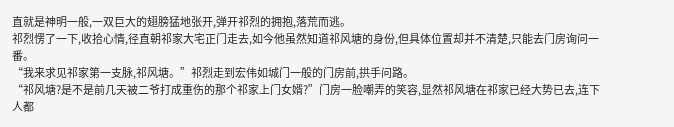直就是神明一般,一双巨大的翅膀猛地张开,弹开祁烈的拥抱,落荒而逃。
祁烈愣了一下,收拾心情,径直朝祁家大宅正门走去,如今他虽然知道祁风塘的身份,但具体位置却并不清楚,只能去门房询问一番。
“我来求见祁家第一支脉,祁风塘。”祁烈走到宏伟如城门一般的门房前,拱手问路。
“祁风塘?是不是前几天被二爷打成重伤的那个祁家上门女婿?”门房一脸嘲弄的笑容,显然祁风塘在祁家已经大势已去,连下人都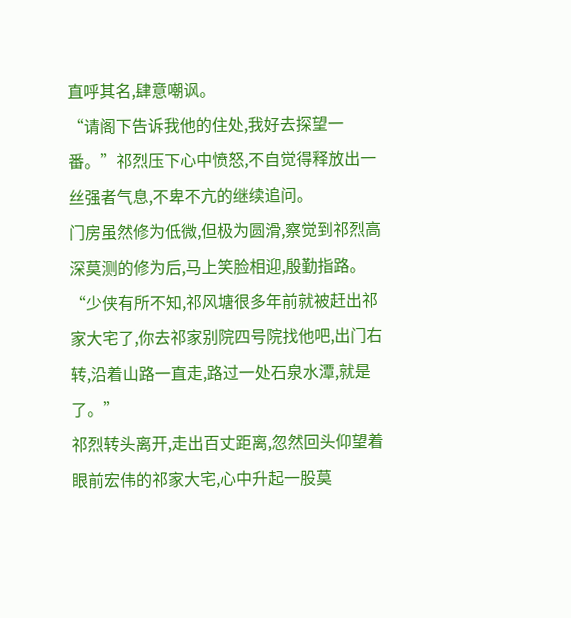直呼其名,肆意嘲讽。
“请阁下告诉我他的住处,我好去探望一番。”祁烈压下心中愤怒,不自觉得释放出一丝强者气息,不卑不亢的继续追问。
门房虽然修为低微,但极为圆滑,察觉到祁烈高深莫测的修为后,马上笑脸相迎,殷勤指路。“少侠有所不知,祁风塘很多年前就被赶出祁家大宅了,你去祁家别院四号院找他吧,出门右转,沿着山路一直走,路过一处石泉水潭,就是了。”
祁烈转头离开,走出百丈距离,忽然回头仰望着眼前宏伟的祁家大宅,心中升起一股莫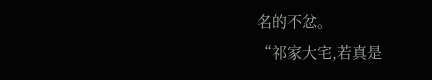名的不忿。
“祁家大宅,若真是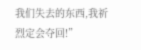我们失去的东西,我祈烈定会夺回!”